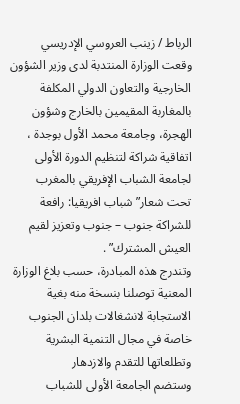الرباط / زينب العروسي الإدريسي
وقعت الوزارة المنتدبة لدى وزير الشؤون الخارجية والتعاون الدولي المكلفة بالمغاربة المقيمين بالخارج وشؤون الهجرة، وجامعة محمد الأول بوجدة ، اتفاقية شراكة لتنظيم الدورة الأولى لجامعة الشباب الإفريقي بالمغرب تحت شعار” شباب افريقيا: رافعة للشراكة جنوب – جنوب وتعزيز لقيم العيش المشترك” .
وتندرج هذه المبادرة، حسب بلاغ الوزارة المعنية توصلنا بنسخة منه بغية الاستجابة لانشغالات بلدان الجنوب خاصة في مجال التنمية البشرية وتطلعاتها للتقدم والازدهار
وستضم الجامعة الأولى للشباب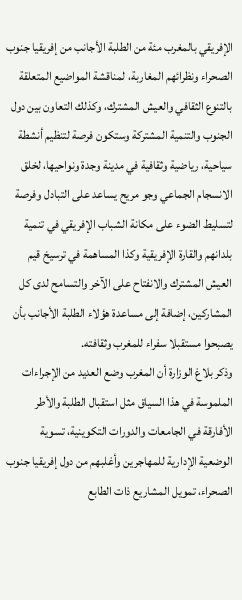الإفريقي بالمغرب مئة من الطلبة الأجانب من إفريقيا جنوب الصحراء ونظرائهم المغاربة، لمناقشة المواضيع المتعلقة بالتنوع الثقافي والعيش المشترك، وكذلك التعاون بين دول الجنوب والتنمية المشتركة وستكون فرصة لتنظيم أنشطة سياحية، رياضية وثقافية في مدينة وجدة ونواحيها، لخلق الانسجام الجماعي وجو مريح يساعد على التبادل وفرصة لتسليط الضوء على مكانة الشباب الإفريقي في تنمية بلدانهم والقارة الإفريقية وكذا المساهمة في ترسيخ قيم العيش المشترك والانفتاح على الآخر والتسامح لدى كل المشاركين، إضافة إلى مساعدة هؤلاء الطلبة الأجانب بأن يصبحوا مستقبلا سفراء للمغرب وثقافته.
وذكر بلاغ الوزارة أن المغرب وضع العديد من الإجراءات الملموسة في هذا السياق مثل استقبال الطلبة والأطر الأفارقة في الجامعات والدورات التكوينية، تسوية الوضعية الإدارية للمهاجرين وأغلبهم من دول إفريقيا جنوب الصحراء، تمويل المشاريع ذات الطابع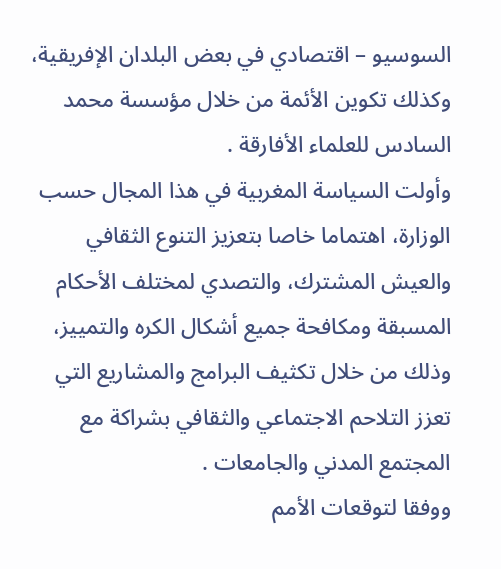السوسيو – اقتصادي في بعض البلدان الإفريقية، وكذلك تكوين الأئمة من خلال مؤسسة محمد السادس للعلماء الأفارقة .
وأولت السياسة المغربية في هذا المجال حسب الوزارة، اهتماما خاصا بتعزيز التنوع الثقافي والعيش المشترك، والتصدي لمختلف الأحكام المسبقة ومكافحة جميع أشكال الكره والتمييز، وذلك من خلال تكثيف البرامج والمشاريع التي تعزز التلاحم الاجتماعي والثقافي بشراكة مع المجتمع المدني والجامعات .
ووفقا لتوقعات الأمم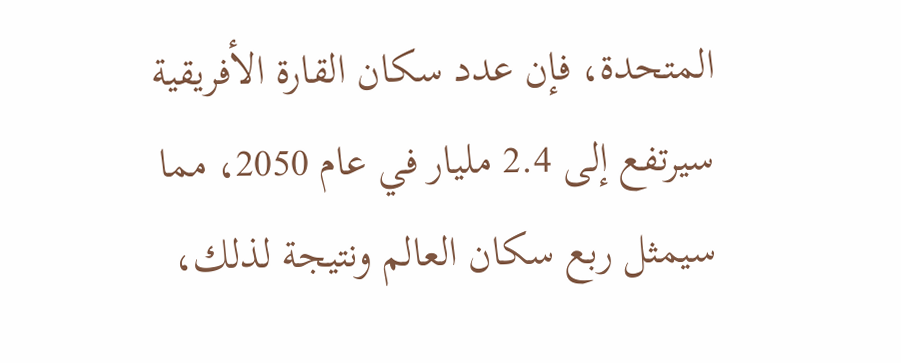المتحدة، فإن عدد سكان القارة الأفريقية سيرتفع إلى 2.4 مليار في عام 2050، مما سيمثل ربع سكان العالم ونتيجة لذلك،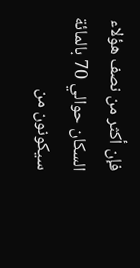فإن أكثر من نصف هؤلاء السكان حوالي 70 بالمائة سيكونون من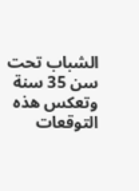الشباب تحت سن 35 سنة وتعكس هذه التوقعات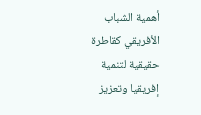أهمية الشباب الأفريقي كقاطرة حقيقية لتنمية إفريقيا وتعزيز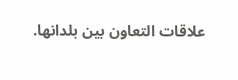علاقات التعاون بين بلدانها.